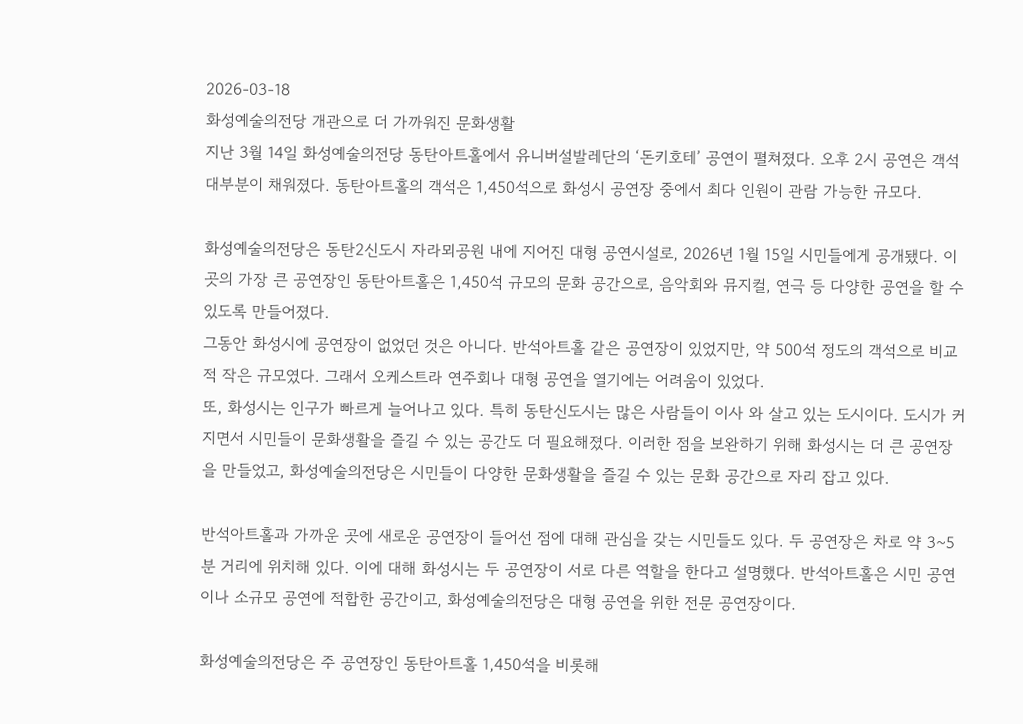2026-03-18
화성예술의전당 개관으로 더 가까워진 문화생활
지난 3월 14일 화성예술의전당 동탄아트홀에서 유니버설발레단의 ‘돈키호테’ 공연이 펼쳐졌다. 오후 2시 공연은 객석 대부분이 채워졌다. 동탄아트홀의 객석은 1,450석으로 화성시 공연장 중에서 최다 인원이 관람 가능한 규모다.

화성예술의전당은 동탄2신도시 자라뫼공원 내에 지어진 대형 공연시설로, 2026년 1월 15일 시민들에게 공개됐다. 이곳의 가장 큰 공연장인 동탄아트홀은 1,450석 규모의 문화 공간으로, 음악회와 뮤지컬, 연극 등 다양한 공연을 할 수 있도록 만들어졌다.
그동안 화성시에 공연장이 없었던 것은 아니다. 반석아트홀 같은 공연장이 있었지만, 약 500석 정도의 객석으로 비교적 작은 규모였다. 그래서 오케스트라 연주회나 대형 공연을 열기에는 어려움이 있었다.
또, 화성시는 인구가 빠르게 늘어나고 있다. 특히 동탄신도시는 많은 사람들이 이사 와 살고 있는 도시이다. 도시가 커지면서 시민들이 문화생활을 즐길 수 있는 공간도 더 필요해졌다. 이러한 점을 보완하기 위해 화성시는 더 큰 공연장을 만들었고, 화성예술의전당은 시민들이 다양한 문화생활을 즐길 수 있는 문화 공간으로 자리 잡고 있다.

반석아트홀과 가까운 곳에 새로운 공연장이 들어선 점에 대해 관심을 갖는 시민들도 있다. 두 공연장은 차로 약 3~5분 거리에 위치해 있다. 이에 대해 화성시는 두 공연장이 서로 다른 역할을 한다고 설명했다. 반석아트홀은 시민 공연이나 소규모 공연에 적합한 공간이고, 화성예술의전당은 대형 공연을 위한 전문 공연장이다.

화성예술의전당은 주 공연장인 동탄아트홀 1,450석을 비롯해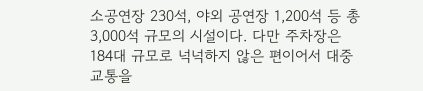소공연장 230석, 야외 공연장 1,200석 등 총 3,000석 규모의 시설이다. 다만 주차장은 184대 규모로 넉넉하지 않은 편이어서 대중교통을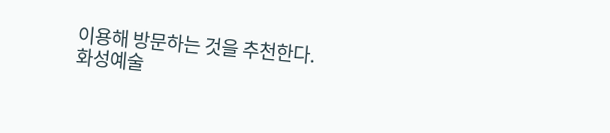이용해 방문하는 것을 추천한다.
화성예술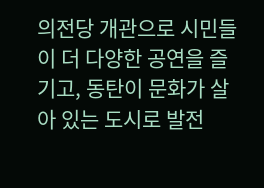의전당 개관으로 시민들이 더 다양한 공연을 즐기고, 동탄이 문화가 살아 있는 도시로 발전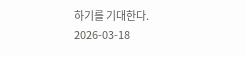하기를 기대한다.
2026-03-18